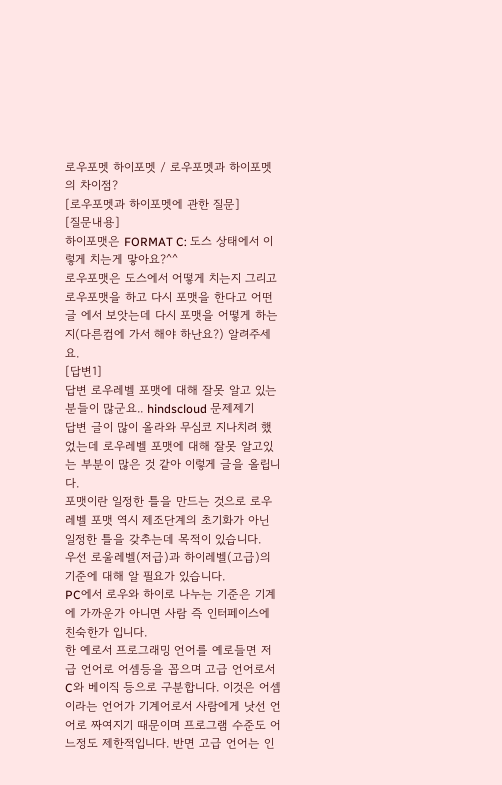로우포멧 하이포멧 / 로우포멧과 하이포멧의 차이점?
[로우포멧과 하이포멧에 관한 질문]
[질문내용]
하이포맷은 FORMAT C: 도스 상태에서 이렇게 치는게 맣아요?^^
로우포맷은 도스에서 어떻게 치는지 그리고 로우포맷을 하고 다시 포맷을 한다고 어떤글 에서 보앗는데 다시 포맷을 어떻게 하는지(다른컴에 가서 해야 하난요?) 알려주세요.
[답변1]
답변 로우레벨 포맷에 대해 잘못 알고 있는 분들이 많군요.. hindscloud 문제제기
답변 글이 많이 올라와 무심코 지나치려 했었는데 로우레벨 포맷에 대해 잘못 알고있는 부분이 많은 것 같아 이렇게 글을 올립니다.
포맷이란 일정한 틀을 만드는 것으로 로우레벨 포맷 역시 제조단계의 초기화가 아닌 일정한 틀을 갖추는데 목적이 있습니다.
우선 로울레벨(저급)과 하이레벨(고급)의 기준에 대해 알 필요가 있습니다.
PC에서 로우와 하이로 나누는 기준은 기계에 가까운가 아니면 사람 즉 인터페이스에 친숙한가 입니다.
한 예로서 프로그래밍 언어를 예로들면 저급 언어로 어셈등을 꼽으며 고급 언어로서 C와 베이직 등으로 구분합니다. 이것은 어셈이라는 언어가 기계어로서 사람에게 낫선 언어로 짜여지기 때문이며 프로그램 수준도 어느정도 제한적입니다. 반면 고급 언어는 인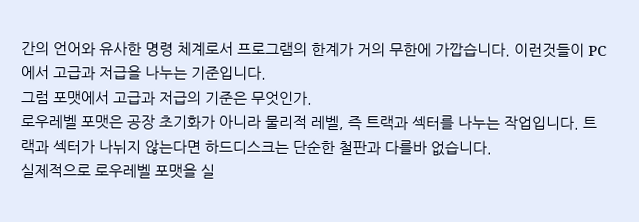간의 언어와 유사한 명령 체계로서 프로그램의 한계가 거의 무한에 가깝습니다. 이런것들이 PC에서 고급과 저급을 나누는 기준입니다.
그럼 포맷에서 고급과 저급의 기준은 무엇인가.
로우레벨 포맷은 공장 초기화가 아니라 물리적 레벨, 즉 트랙과 섹터를 나누는 작업입니다. 트랙과 섹터가 나뉘지 않는다면 하드디스크는 단순한 철판과 다를바 없습니다.
실제적으로 로우레벨 포맷을 실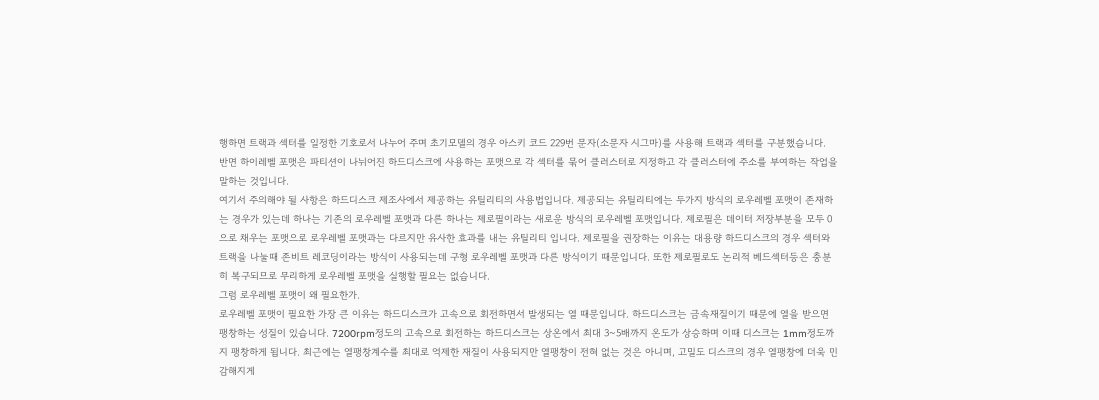행하면 트랙과 섹터를 일정한 기호로서 나누어 주며 초기모델의 경우 아스키 코드 229번 문자(소문자 시그마)를 사용해 트랙과 섹터를 구분했습니다.
반면 하이레벨 포맷은 파티션이 나뉘어진 하드디스크에 사용하는 포맷으로 각 섹터를 묶어 클러스터로 지정하고 각 클러스터에 주소를 부여하는 작업을 말하는 것입니다.
여기서 주의해야 될 사항은 하드디스크 제조사에서 제공하는 유틸리티의 사용법입니다. 제공되는 유틸리티에는 두가지 방식의 로우레벨 포맷이 존재하는 경우가 있는데 하나는 기존의 로우레벨 포맷과 다른 하나는 제로필이라는 새로운 방식의 로우레벨 포맷입니다. 제로필은 데이터 저장부분을 모두 0으로 채우는 포맷으로 로우레벨 포맷과는 다르지만 유사한 효과를 내는 유틸리티 입니다. 제로필을 권장하는 이유는 대용량 하드디스크의 경우 섹터와 트랙을 나눌때 존비트 레코딩이라는 방식이 사용되는데 구형 로우레벨 포맷과 다른 방식이기 때문입니다. 또한 제로필로도 논리적 베드섹터등은 충분히 복구되므로 무리하게 로우레벨 포맷을 실행할 필요는 없습니다.
그럼 로우레벨 포맷이 왜 필요한가.
로우레벨 포맷이 필요한 가장 큰 이유는 하드디스크가 고속으로 회전하면서 발생되는 열 때문입니다. 하드디스크는 금속재질이기 때문에 열을 받으면 팽창하는 성질이 있습니다. 7200rpm정도의 고속으로 회전하는 하드디스크는 상온에서 최대 3~5배까지 온도가 상승하며 이때 디스크는 1mm정도까지 팽창하게 됩니다. 최근에는 열팽창계수를 최대로 억제한 재질이 사용되지만 열팽창이 전혀 없는 것은 아니며, 고밀도 디스크의 경우 열팽창에 더욱 민감해지게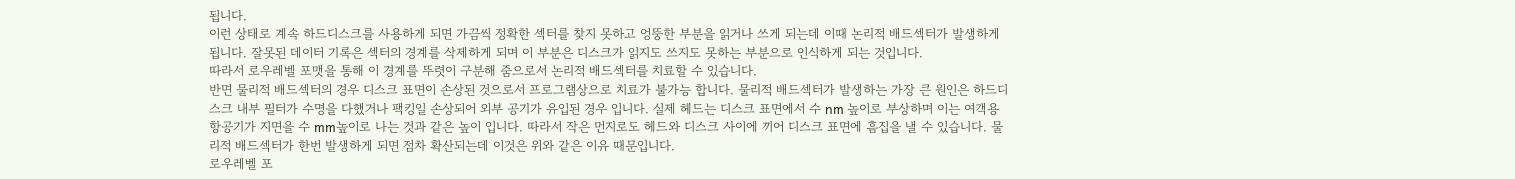됩니다.
이런 상태로 계속 하드디스크를 사용하게 되면 가끔씩 정확한 섹터를 찾지 못하고 엉뚱한 부분을 읽거나 쓰게 되는데 이때 논리적 배드섹터가 발생하게 됩니다. 잘못된 데이터 기록은 섹터의 경계를 삭제하게 되며 이 부분은 디스크가 읽지도 쓰지도 못하는 부분으로 인식하게 되는 것입니다.
따라서 로우레벨 포맷을 통해 이 경계를 뚜렷이 구분해 줌으로서 논리적 배드섹터를 치료할 수 있습니다.
반면 물리적 배드섹터의 경우 디스크 표면이 손상된 것으로서 프로그램상으로 치료가 불가능 합니다. 물리적 배드섹터가 발생하는 가장 큰 원인은 하드디스크 내부 필터가 수명을 다했거나 팩킹일 손상되어 외부 공기가 유입된 경우 입니다. 실제 헤드는 디스크 표면에서 수 nm 높이로 부상하며 이는 여객용 항공기가 지면을 수 mm높이로 나는 것과 같은 높이 입니다. 따라서 작은 먼지로도 헤드와 디스크 사이에 끼어 디스크 표면에 흠집을 낼 수 있습니다. 물리적 배드섹터가 한번 발생하게 되면 점차 확산되는데 이것은 위와 같은 이유 때문입니다.
로우레벨 포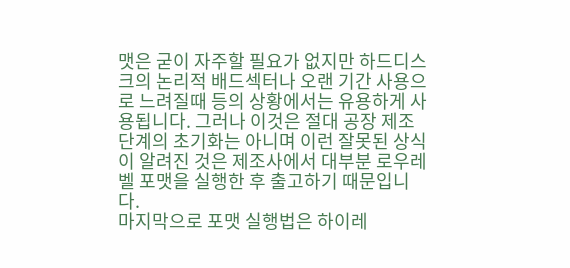맷은 굳이 자주할 필요가 없지만 하드디스크의 논리적 배드섹터나 오랜 기간 사용으로 느려질때 등의 상황에서는 유용하게 사용됩니다. 그러나 이것은 절대 공장 제조단계의 초기화는 아니며 이런 잘못된 상식이 알려진 것은 제조사에서 대부분 로우레벨 포맷을 실행한 후 출고하기 때문입니다.
마지막으로 포맷 실행법은 하이레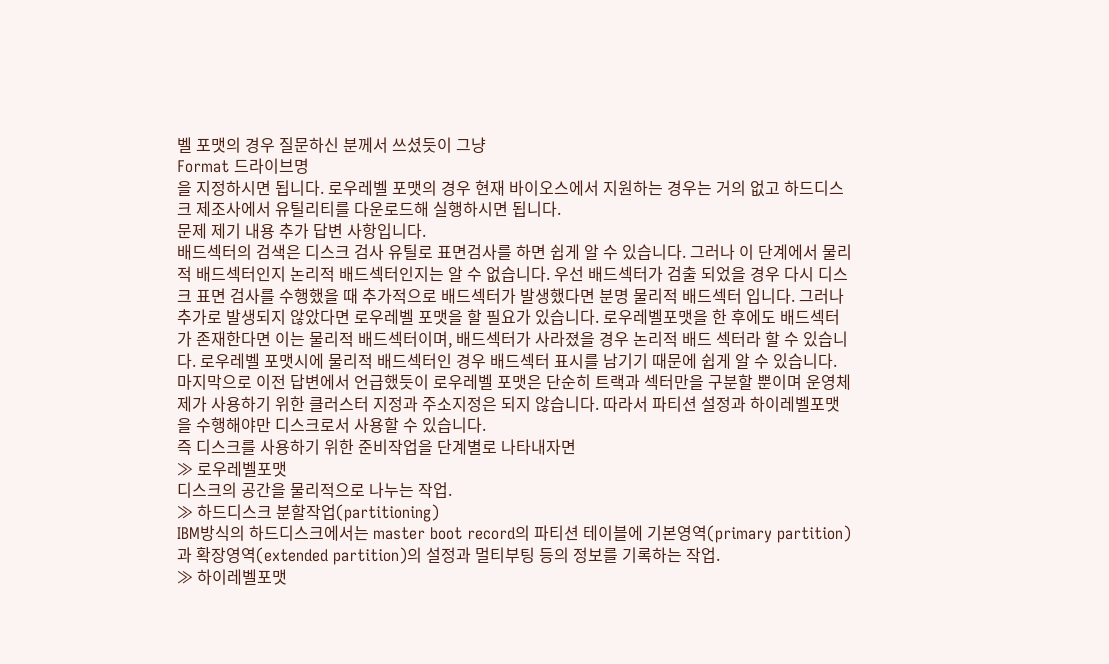벨 포맷의 경우 질문하신 분께서 쓰셨듯이 그냥
Format 드라이브명
을 지정하시면 됩니다. 로우레벨 포맷의 경우 현재 바이오스에서 지원하는 경우는 거의 없고 하드디스크 제조사에서 유틸리티를 다운로드해 실행하시면 됩니다.
문제 제기 내용 추가 답변 사항입니다.
배드섹터의 검색은 디스크 검사 유틸로 표면검사를 하면 쉽게 알 수 있습니다. 그러나 이 단계에서 물리적 배드섹터인지 논리적 배드섹터인지는 알 수 없습니다. 우선 배드섹터가 검출 되었을 경우 다시 디스크 표면 검사를 수행했을 때 추가적으로 배드섹터가 발생했다면 분명 물리적 배드섹터 입니다. 그러나 추가로 발생되지 않았다면 로우레벨 포맷을 할 필요가 있습니다. 로우레벨포맷을 한 후에도 배드섹터가 존재한다면 이는 물리적 배드섹터이며, 배드섹터가 사라졌을 경우 논리적 배드 섹터라 할 수 있습니다. 로우레벨 포맷시에 물리적 배드섹터인 경우 배드섹터 표시를 남기기 때문에 쉽게 알 수 있습니다.
마지막으로 이전 답변에서 언급했듯이 로우레벨 포맷은 단순히 트랙과 섹터만을 구분할 뿐이며 운영체제가 사용하기 위한 클러스터 지정과 주소지정은 되지 않습니다. 따라서 파티션 설정과 하이레벨포맷을 수행해야만 디스크로서 사용할 수 있습니다.
즉 디스크를 사용하기 위한 준비작업을 단계별로 나타내자면
≫ 로우레벨포맷
디스크의 공간을 물리적으로 나누는 작업.
≫ 하드디스크 분할작업(partitioning)
IBM방식의 하드디스크에서는 master boot record의 파티션 테이블에 기본영역(primary partition)과 확장영역(extended partition)의 설정과 멀티부팅 등의 정보를 기록하는 작업.
≫ 하이레벨포맷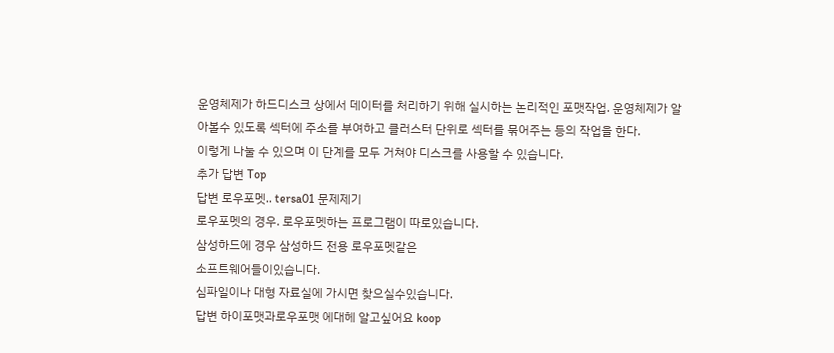운영체제가 하드디스크 상에서 데이터를 처리하기 위해 실시하는 논리적인 포맷작업. 운영체제가 알아볼수 있도록 섹터에 주소를 부여하고 클러스터 단위로 섹터를 묶어주는 등의 작업을 한다.
이렇게 나눌 수 있으며 이 단계를 모두 거쳐야 디스크를 사용할 수 있습니다.
추가 답변 Top
답변 로우포멧.. tersa01 문제제기
로우포멧의 경우. 로우포멧하는 프로그램이 따로있습니다.
삼성하드에 경우 삼성하드 전용 로우포멧같은
소프트웨어들이있습니다.
심파일이나 대형 자료실에 가시면 찾으실수있습니다.
답변 하이포맷과로우포맷 에대헤 알고싶어요 koop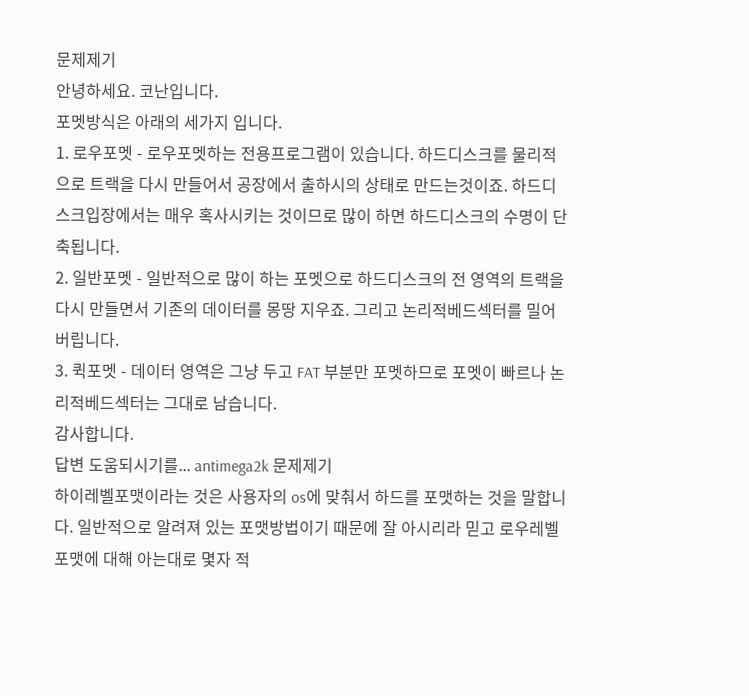문제제기
안녕하세요. 코난입니다.
포멧방식은 아래의 세가지 입니다.
1. 로우포멧 - 로우포멧하는 전용프로그램이 있습니다. 하드디스크를 물리적으로 트랙을 다시 만들어서 공장에서 출하시의 상태로 만드는것이죠. 하드디스크입장에서는 매우 혹사시키는 것이므로 많이 하면 하드디스크의 수명이 단축됩니다.
2. 일반포멧 - 일반적으로 많이 하는 포멧으로 하드디스크의 전 영역의 트랙을 다시 만들면서 기존의 데이터를 몽땅 지우죠. 그리고 논리적베드섹터를 밀어 버립니다.
3. 퀵포멧 - 데이터 영역은 그냥 두고 FAT 부분만 포멧하므로 포멧이 빠르나 논리적베드섹터는 그대로 남습니다.
감사합니다.
답변 도움되시기를... antimega2k 문제제기
하이레벨포맷이라는 것은 사용자의 os에 맞춰서 하드를 포맷하는 것을 말합니다. 일반적으로 알려져 있는 포맷방법이기 때문에 잘 아시리라 믿고 로우레벨포맷에 대해 아는대로 몇자 적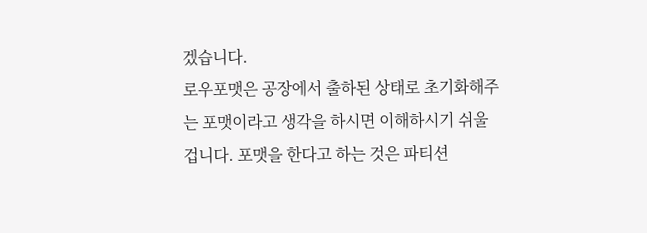겠습니다.
로우포맷은 공장에서 출하된 상태로 초기화해주는 포맷이라고 생각을 하시면 이해하시기 쉬울 겁니다. 포맷을 한다고 하는 것은 파티션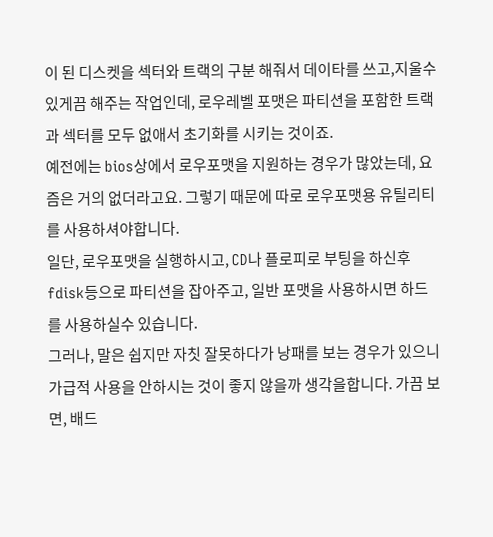이 된 디스켓을 섹터와 트랙의 구분 해줘서 데이타를 쓰고,지울수 있게끔 해주는 작업인데, 로우레벨 포맷은 파티션을 포함한 트랙과 섹터를 모두 없애서 초기화를 시키는 것이죠.
예전에는 bios상에서 로우포맷을 지원하는 경우가 많았는데, 요즘은 거의 없더라고요. 그렇기 때문에 따로 로우포맷용 유틸리티를 사용하셔야합니다.
일단, 로우포맷을 실행하시고, CD나 플로피로 부팅을 하신후 fdisk등으로 파티션을 잡아주고, 일반 포맷을 사용하시면 하드를 사용하실수 있습니다.
그러나, 말은 쉽지만 자칫 잘못하다가 낭패를 보는 경우가 있으니 가급적 사용을 안하시는 것이 좋지 않을까 생각을합니다. 가끔 보면, 배드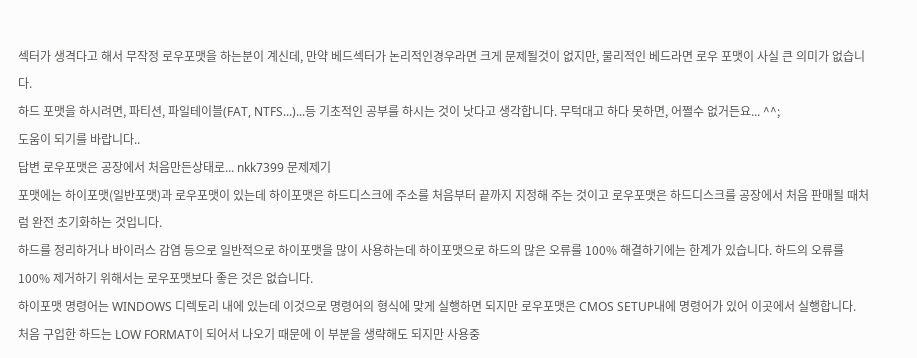섹터가 생격다고 해서 무작정 로우포맷을 하는분이 계신데, 만약 베드섹터가 논리적인경우라면 크게 문제될것이 없지만, 물리적인 베드라면 로우 포맷이 사실 큰 의미가 없습니다.
하드 포맷을 하시려면, 파티션, 파일테이블(FAT, NTFS...)...등 기초적인 공부를 하시는 것이 낫다고 생각합니다. 무턱대고 하다 못하면, 어쩔수 없거든요... ^^;
도움이 되기를 바랍니다..
답변 로우포맷은 공장에서 처음만든상태로... nkk7399 문제제기
포맷에는 하이포맷(일반포맷)과 로우포맷이 있는데 하이포맷은 하드디스크에 주소를 처음부터 끝까지 지정해 주는 것이고 로우포맷은 하드디스크를 공장에서 처음 판매될 때처럼 완전 초기화하는 것입니다.
하드를 정리하거나 바이러스 감염 등으로 일반적으로 하이포맷을 많이 사용하는데 하이포맷으로 하드의 많은 오류를 100% 해결하기에는 한계가 있습니다. 하드의 오류를 100% 제거하기 위해서는 로우포맷보다 좋은 것은 없습니다.
하이포맷 명령어는 WINDOWS 디렉토리 내에 있는데 이것으로 명령어의 형식에 맞게 실행하면 되지만 로우포맷은 CMOS SETUP내에 명령어가 있어 이곳에서 실행합니다.
처음 구입한 하드는 LOW FORMAT이 되어서 나오기 때문에 이 부분을 생략해도 되지만 사용중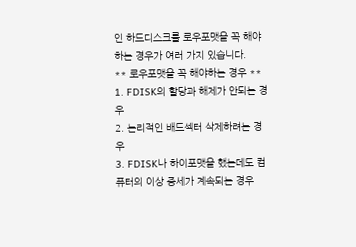인 하드디스크를 로우포맷을 꼭 해야하는 경우가 여러 가지 있습니다.
** 로우포맷을 꼭 해야하는 경우 **
1. FDISK의 할당과 해제가 안되는 경우
2. 논리적인 배드섹터 삭제하려는 경우
3. FDISK나 하이포맷을 했는데도 컴퓨터의 이상 증세가 계속되는 경우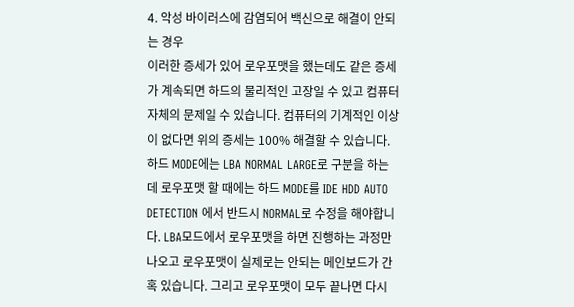4. 악성 바이러스에 감염되어 백신으로 해결이 안되는 경우
이러한 증세가 있어 로우포맷을 했는데도 같은 증세가 계속되면 하드의 물리적인 고장일 수 있고 컴퓨터 자체의 문제일 수 있습니다. 컴퓨터의 기계적인 이상이 없다면 위의 증세는 100% 해결할 수 있습니다.
하드 MODE에는 LBA NORMAL LARGE로 구분을 하는데 로우포맷 할 때에는 하드 MODE를 IDE HDD AUTO DETECTION 에서 반드시 NORMAL로 수정을 해야합니다. LBA모드에서 로우포맷을 하면 진행하는 과정만 나오고 로우포맷이 실제로는 안되는 메인보드가 간혹 있습니다. 그리고 로우포맷이 모두 끝나면 다시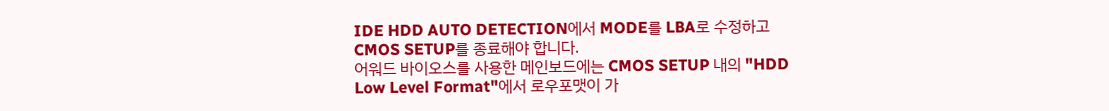IDE HDD AUTO DETECTION에서 MODE를 LBA로 수정하고 CMOS SETUP를 종료해야 합니다.
어워드 바이오스를 사용한 메인보드에는 CMOS SETUP 내의 "HDD Low Level Format"에서 로우포맷이 가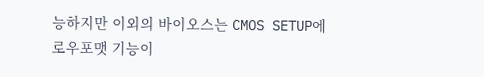능하지만 이외의 바이오스는 CMOS SETUP에 로우포맷 기능이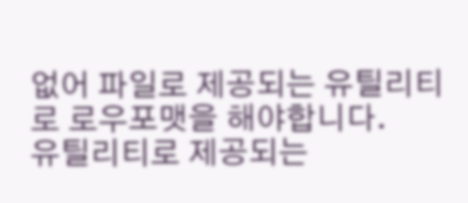없어 파일로 제공되는 유틸리티로 로우포맷을 해야합니다.
유틸리티로 제공되는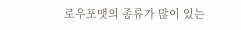로우포맷의 종류가 많이 있는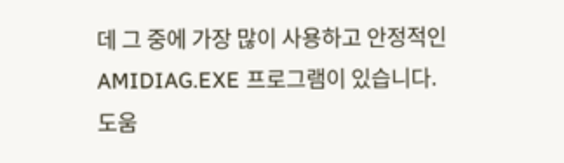데 그 중에 가장 많이 사용하고 안정적인 AMIDIAG.EXE 프로그램이 있습니다.
도움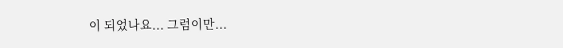이 되었나요... 그럼이만...